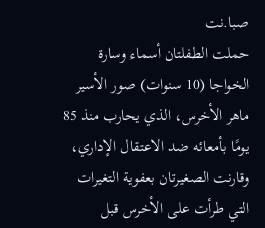صبا.نت
حملت الطفلتان أسماء وسارة الخواجا (10 سنوات) صور الأسير ماهر الأخرس، الذي يحارب منذ 85 يومًا بأمعائه ضد الاعتقال الإداري، وقارنت الصغيرتان بعفوية التغيرات التي طرأت على الأخرس قبل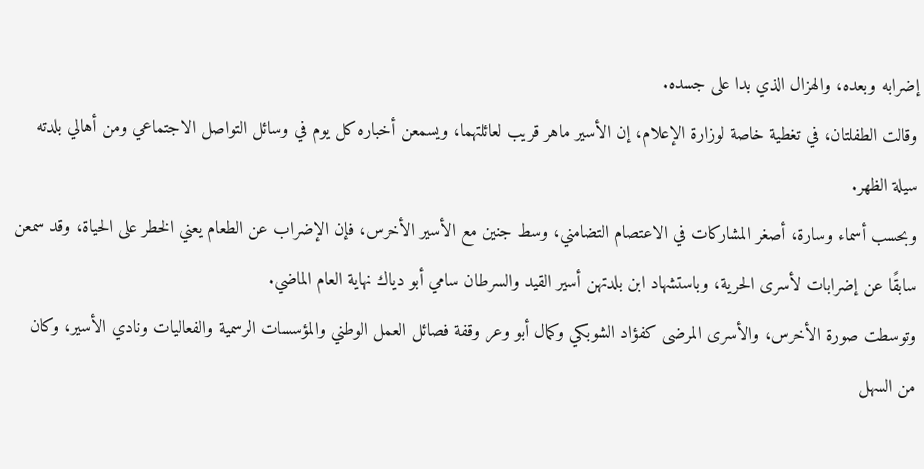إضرابه وبعده، والهزال الذي بدا على جسده.
وقالت الطفلتان، في تغطية خاصة لوزارة الإعلام، إن الأسير ماهر قريب لعائلتهما، ويسمعن أخباره كل يوم في وسائل التواصل الاجتماعي ومن أهالي بلدته سيلة الظهر.
وبحسب أسماء وسارة، أصغر المشاركات في الاعتصام التضامني، وسط جنين مع الأسير الأخرس، فإن الإضراب عن الطعام يعني الخطر على الحياة، وقد سمعن سابقًا عن إضرابات لأسرى الحرية، وباستشهاد ابن بلدتهن أسير القيد والسرطان سامي أبو دياك نهاية العام الماضي.
وتوسطت صورة الأخرس، والأسرى المرضى كفؤاد الشوبكي وكمال أبو وعر وقفة فصائل العمل الوطني والمؤسسات الرسمية والفعاليات ونادي الأسير، وكان من السهل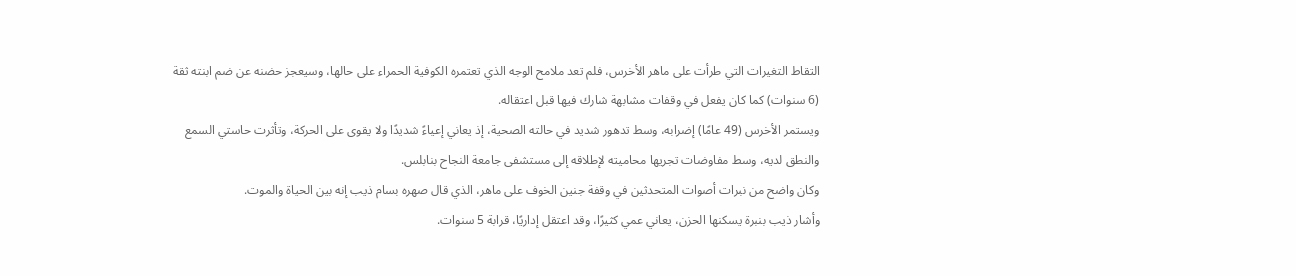التقاط التغيرات التي طرأت على ماهر الأخرس، فلم تعد ملامح الوجه الذي تعتمره الكوفية الحمراء على حالها، وسيعجز حضنه عن ضم ابنته ثقة (6 سنوات) كما كان يفعل في وقفات مشابهة شارك فيها قبل اعتقاله.
ويستمر الأخرس (49 عامًا) إضرابه، وسط تدهور شديد في حالته الصحية، إذ يعاني إعياءً شديدًا ولا يقوى على الحركة، وتأثرت حاستي السمع والنطق لديه، وسط مفاوضات تجريها محاميته لإطلاقه إلى مستشفى جامعة النجاح بنابلس.
وكان واضح من نبرات أصوات المتحدثين في وقفة جنين الخوف على ماهر، الذي قال صهره بسام ذيب إنه بين الحياة والموت.
وأشار ذيب بنبرة يسكنها الحزن، يعاني عمي كثيرًا، وقد اعتقل إداريًا، قرابة 5 سنوات.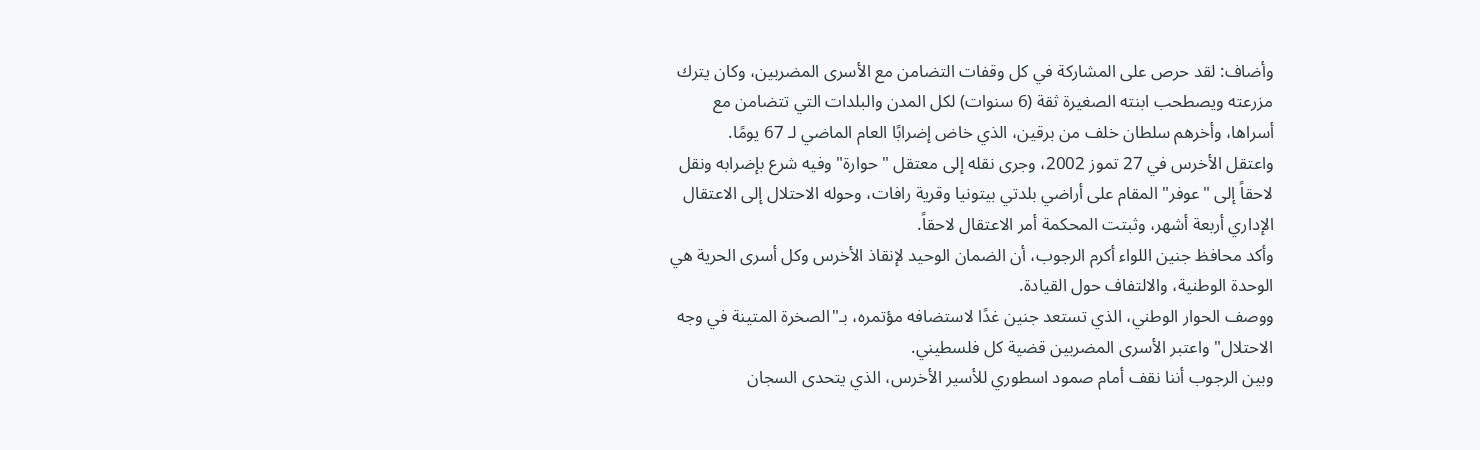وأضاف: لقد حرص على المشاركة في كل وقفات التضامن مع الأسرى المضربين، وكان يترك مزرعته ويصطحب ابنته الصغيرة ثقة (6 سنوات) لكل المدن والبلدات التي تتضامن مع أسراها، وأخرهم سلطان خلف من برقين، الذي خاض إضرابًا العام الماضي لـ 67 يومًا.
واعتقل الأخرس في 27 تموز 2002، وجرى نقله إلى معتقل "حوارة" وفيه شرع بإضرابه ونقل لاحقاً إلى "عوفر" المقام على أراضي بلدتي بيتونيا وقرية رافات، وحوله الاحتلال إلى الاعتقال الإداري أربعة أشهر، وثبتت المحكمة أمر الاعتقال لاحقاً.
وأكد محافظ جنين اللواء أكرم الرجوب، أن الضمان الوحيد لإنقاذ الأخرس وكل أسرى الحرية هي الوحدة الوطنية، والالتفاف حول القيادة.
ووصف الحوار الوطني، الذي تستعد جنين غدًا لاستضافه مؤتمره، بـ"الصخرة المتينة في وجه الاحتلال" واعتبر الأسرى المضربين قضية كل فلسطيني.
وبين الرجوب أننا نقف أمام صمود اسطوري للأسير الأخرس، الذي يتحدى السجان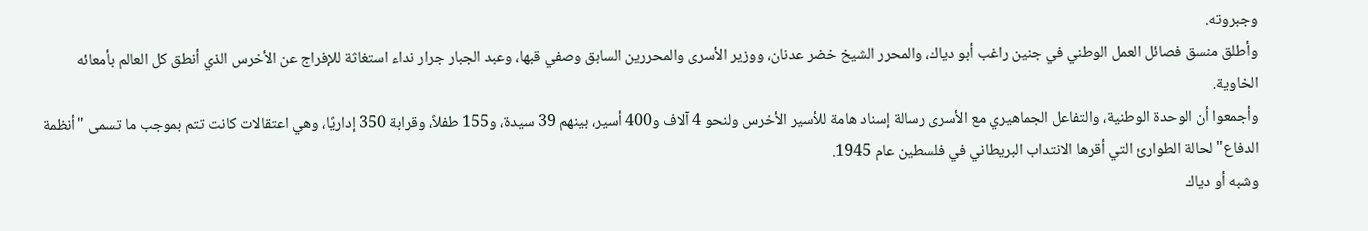وجبروته.
وأطلق منسق فصائل العمل الوطني في جنين راغب أبو دياك، والمحرر الشيخ خضر عدنان، ووزير الأسرى والمحررين السابق وصفي قبها، وعبد الجبار جرار نداء استغاثة للإفراج عن الأخرس الذي أنطق كل العالم بأمعائه الخاوية.
وأجمعوا أن الوحدة الوطنية، والتفاعل الجماهيري مع الأسرى رسالة إسناد هامة للأسير الأخرس ولنحو 4 آلاف و400 أسير، بينهم 39 سيدة، و155 طفلاً، وقرابة 350 إداريًا، وهي اعتقالات كانت تتم بموجب ما تسمى "أنظمة الدفاع" لحالة الطوارئ التي أقرها الانتداب البريطاني في فلسطين عام 1945.
وشبه أو دياك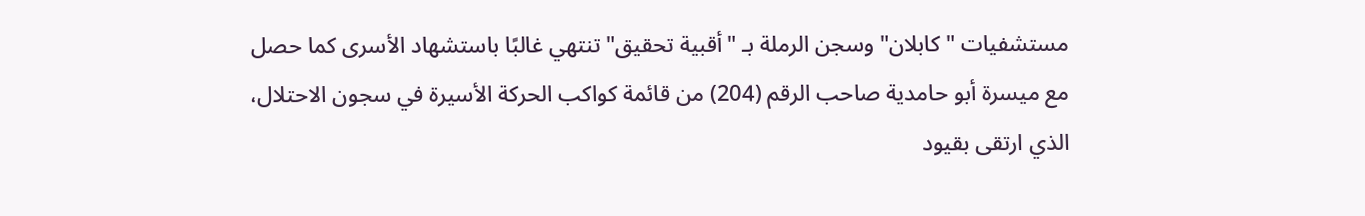مستشفيات "كابلان" وسجن الرملة بـ "أقبية تحقيق" تنتهي غالبًا باستشهاد الأسرى كما حصل مع ميسرة أبو حامدية صاحب الرقم (204) من قائمة كواكب الحركة الأسيرة في سجون الاحتلال، الذي ارتقى بقيود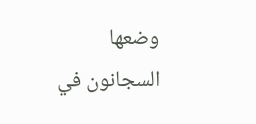وضعها السجانون في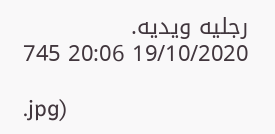رجليه ويديه.
19/10/2020 20:06 745

.jpg)